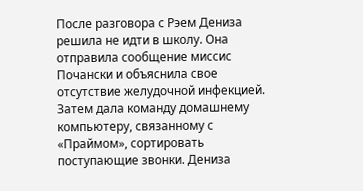После разговора с Рэем Дениза решила не идти в школу. Она отправила сообщение миссис Почански и объяснила свое отсутствие желудочной инфекцией. Затем дала команду домашнему компьютеру, связанному с «Праймом», сортировать поступающие звонки. Дениза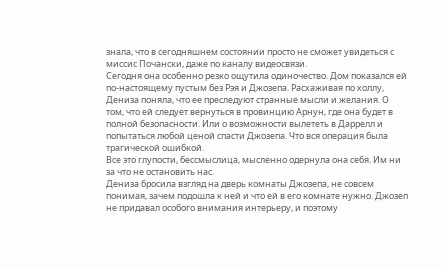знала, что в сегодняшнем состоянии просто не сможет увидеться с миссис Почански, даже по каналу видеосвязи.
Сегодня она особенно резко ощутила одиночество. Дом показался ей по-настоящему пустым без Рэя и Джозепа. Расхаживая по холлу, Дениза поняла, что ее преследуют странные мысли и желания. О том, что ей следует вернуться в провинцию Арнун, где она будет в полной безопасности. Или о возможности вылететь в Даррелл и попытаться любой ценой спасти Джозепа. Что вся операция была трагической ошибкой.
Все это глупости, бессмыслица, мысленно одернула она себя. Им ни за что не остановить нас.
Дениза бросила взгляд на дверь комнаты Джозепа, не совсем понимая, зачем подошла к ней и что ей в его комнате нужно. Джозеп не придавал особого внимания интерьеру, и поэтому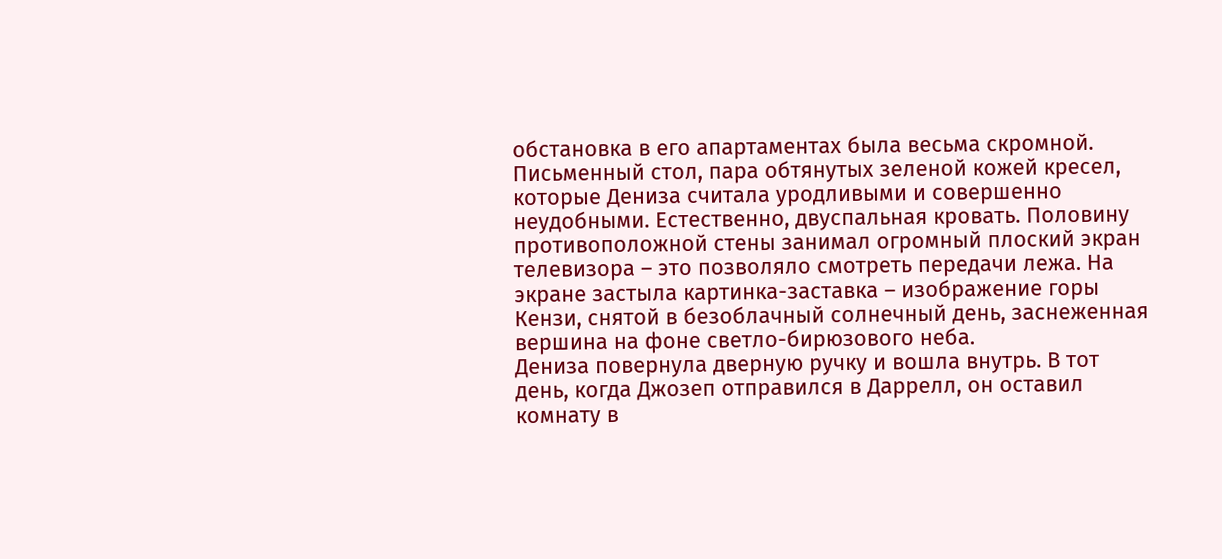обстановка в его апартаментах была весьма скромной. Письменный стол, пара обтянутых зеленой кожей кресел, которые Дениза считала уродливыми и совершенно неудобными. Естественно, двуспальная кровать. Половину противоположной стены занимал огромный плоский экран телевизора – это позволяло смотреть передачи лежа. На экране застыла картинка-заставка – изображение горы Кензи, снятой в безоблачный солнечный день, заснеженная вершина на фоне светло-бирюзового неба.
Дениза повернула дверную ручку и вошла внутрь. В тот день, когда Джозеп отправился в Даррелл, он оставил комнату в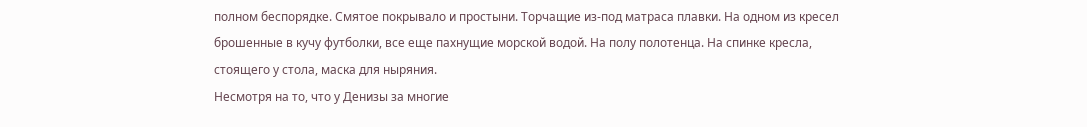полном беспорядке. Смятое покрывало и простыни. Торчащие из-под матраса плавки. На одном из кресел брошенные в кучу футболки, все еще пахнущие морской водой. На полу полотенца. На спинке кресла, стоящего у стола, маска для ныряния.
Несмотря на то, что у Денизы за многие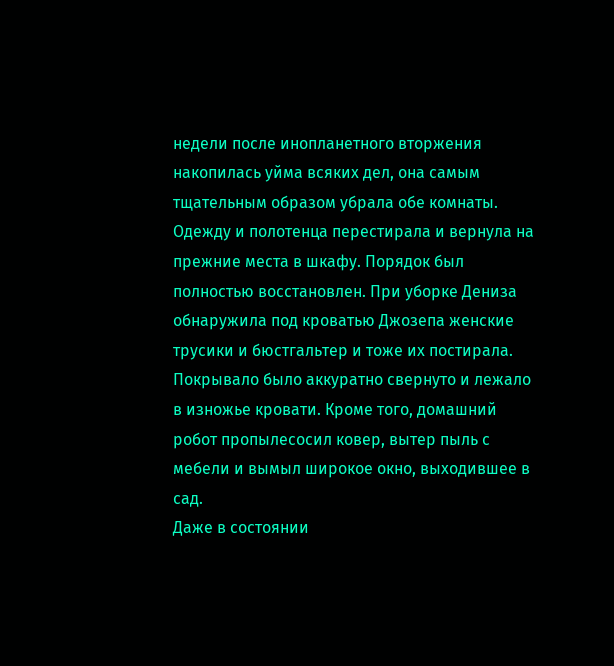недели после инопланетного вторжения накопилась уйма всяких дел, она самым тщательным образом убрала обе комнаты. Одежду и полотенца перестирала и вернула на прежние места в шкафу. Порядок был полностью восстановлен. При уборке Дениза обнаружила под кроватью Джозепа женские трусики и бюстгальтер и тоже их постирала. Покрывало было аккуратно свернуто и лежало в изножье кровати. Кроме того, домашний робот пропылесосил ковер, вытер пыль с мебели и вымыл широкое окно, выходившее в сад.
Даже в состоянии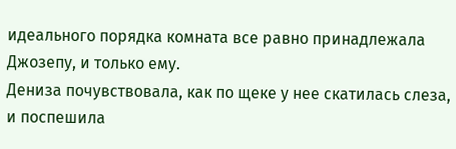идеального порядка комната все равно принадлежала Джозепу, и только ему.
Дениза почувствовала, как по щеке у нее скатилась слеза, и поспешила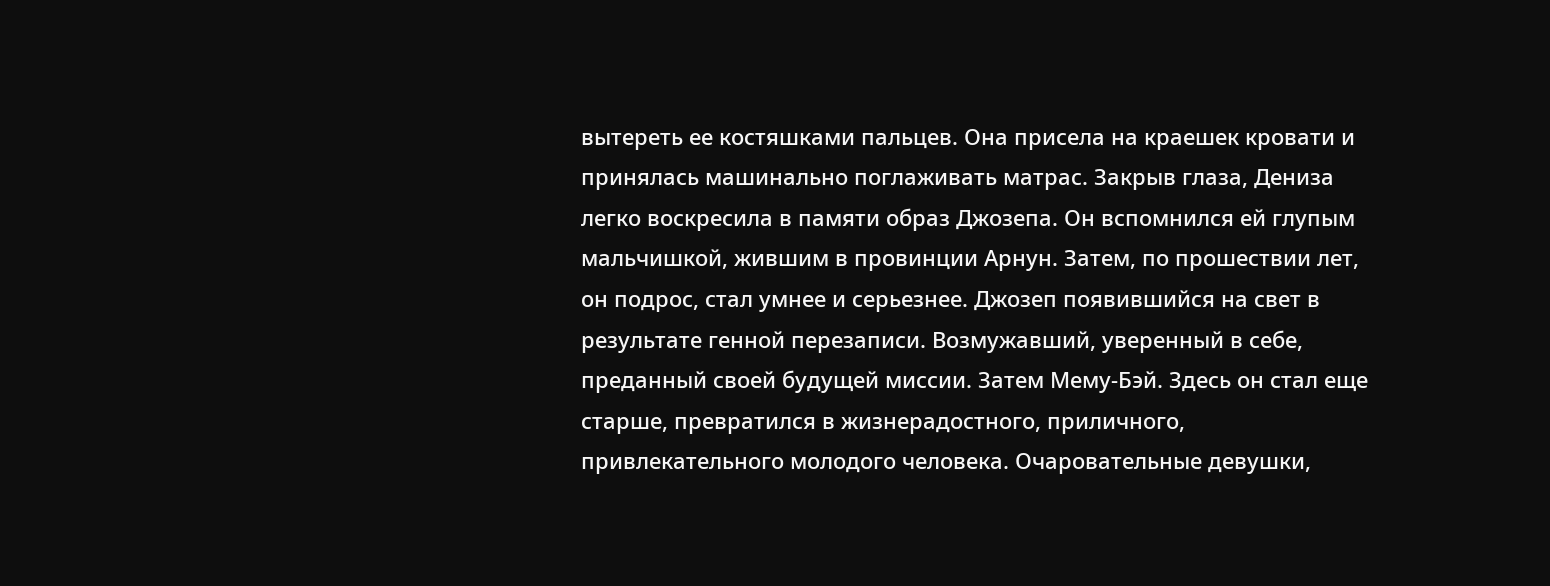вытереть ее костяшками пальцев. Она присела на краешек кровати и принялась машинально поглаживать матрас. Закрыв глаза, Дениза легко воскресила в памяти образ Джозепа. Он вспомнился ей глупым мальчишкой, жившим в провинции Арнун. Затем, по прошествии лет, он подрос, стал умнее и серьезнее. Джозеп появившийся на свет в результате генной перезаписи. Возмужавший, уверенный в себе, преданный своей будущей миссии. Затем Мему-Бэй. Здесь он стал еще старше, превратился в жизнерадостного, приличного, привлекательного молодого человека. Очаровательные девушки,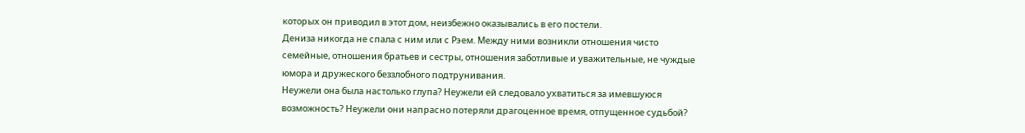которых он приводил в этот дом, неизбежно оказывались в его постели.
Дениза никогда не спала с ним или с Рэем. Между ними возникли отношения чисто семейные, отношения братьев и сестры, отношения заботливые и уважительные, не чуждые юмора и дружеского беззлобного подтрунивания.
Неужели она была настолько глупа? Неужели ей следовало ухватиться за имевшуюся возможность? Неужели они напрасно потеряли драгоценное время, отпущенное судьбой?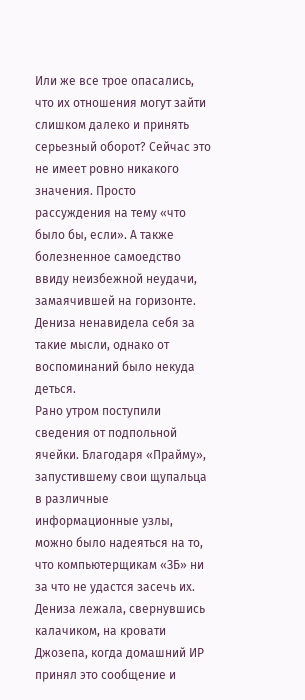Или же все трое опасались, что их отношения могут зайти слишком далеко и принять серьезный оборот? Сейчас это не имеет ровно никакого значения. Просто рассуждения на тему «что было бы, если». А также болезненное самоедство ввиду неизбежной неудачи, замаячившей на горизонте. Дениза ненавидела себя за такие мысли, однако от воспоминаний было некуда деться.
Рано утром поступили сведения от подпольной ячейки. Благодаря «Прайму», запустившему свои щупальца в различные информационные узлы, можно было надеяться на то, что компьютерщикам «ЗБ» ни за что не удастся засечь их.
Дениза лежала, свернувшись калачиком, на кровати Джозепа, когда домашний ИР принял это сообщение и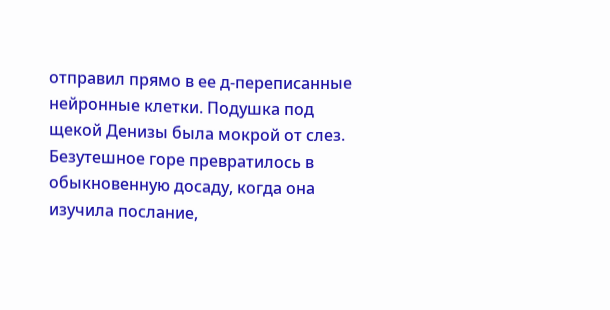отправил прямо в ее д-переписанные нейронные клетки. Подушка под щекой Денизы была мокрой от слез.
Безутешное горе превратилось в обыкновенную досаду, когда она изучила послание,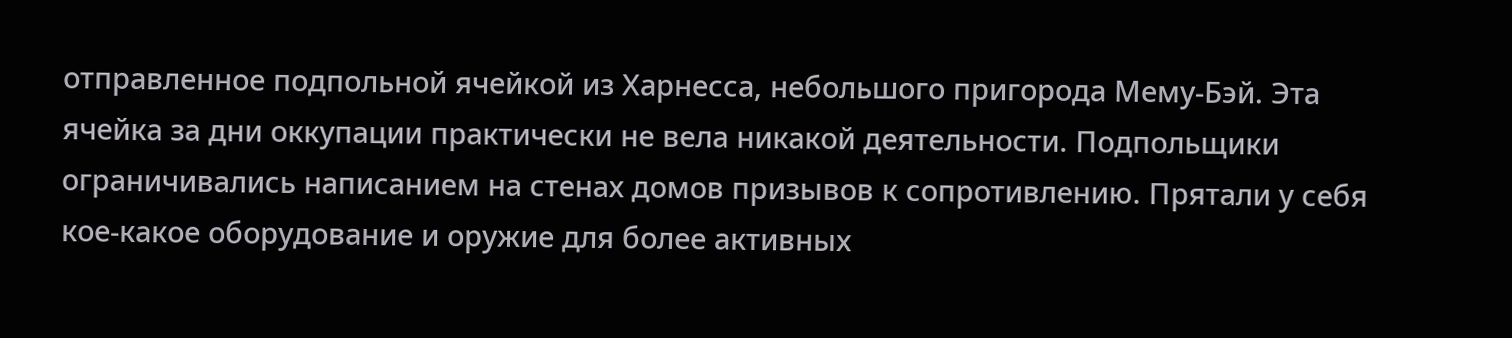отправленное подпольной ячейкой из Харнесса, небольшого пригорода Мему-Бэй. Эта ячейка за дни оккупации практически не вела никакой деятельности. Подпольщики ограничивались написанием на стенах домов призывов к сопротивлению. Прятали у себя кое-какое оборудование и оружие для более активных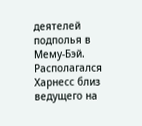деятелей подполья в Мему-Бэй. Располагался Харнесс близ ведущего на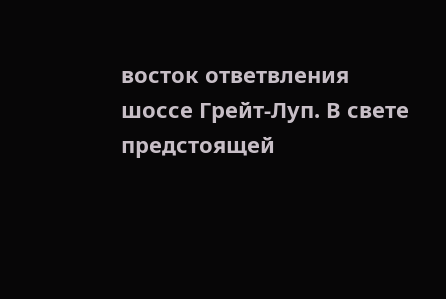восток ответвления шоссе Грейт-Луп. В свете предстоящей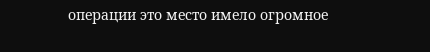операции это место имело огромное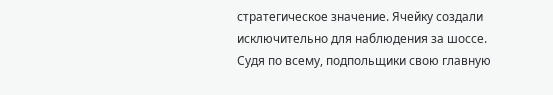стратегическое значение. Ячейку создали исключительно для наблюдения за шоссе. Судя по всему, подпольщики свою главную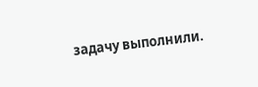задачу выполнили.